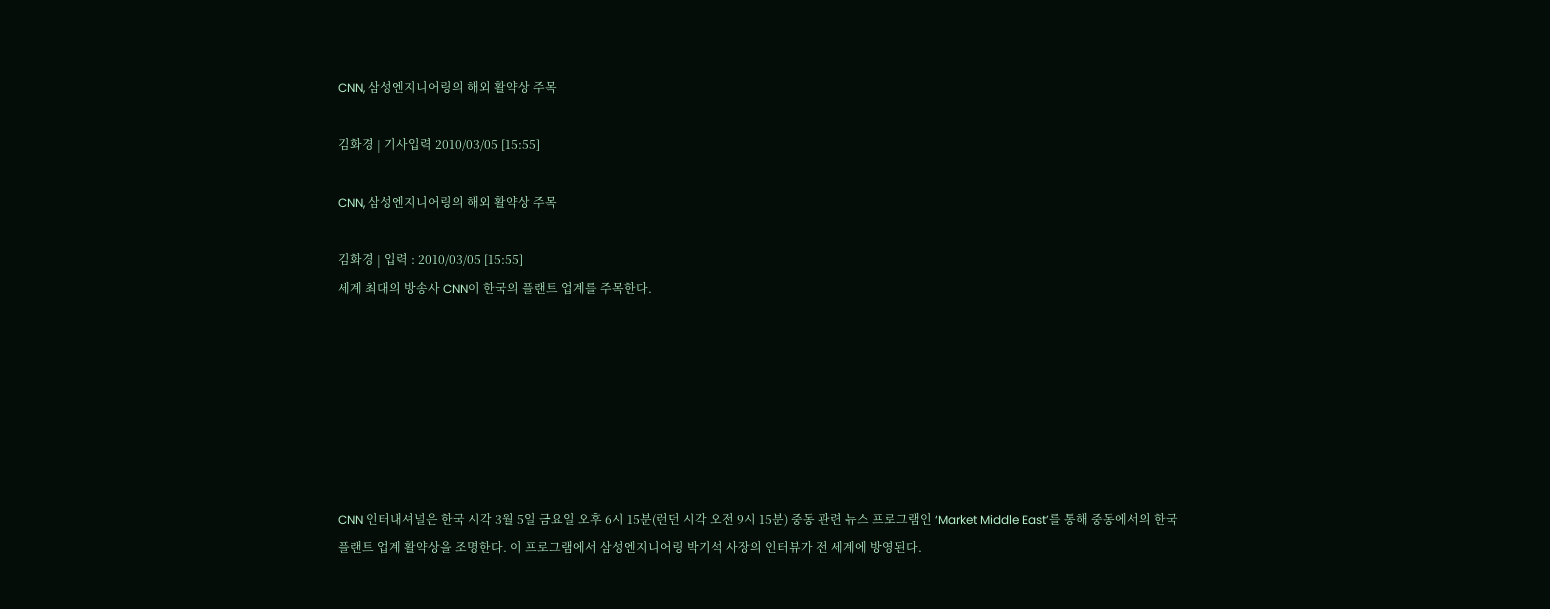CNN, 삼성엔지니어링의 해외 활약상 주목

김화경 | 기사입력 2010/03/05 [15:55]

CNN, 삼성엔지니어링의 해외 활약상 주목

김화경 | 입력 : 2010/03/05 [15:55]
세계 최대의 방송사 CNN이 한국의 플랜트 업계를 주목한다.







CNN 인터내셔널은 한국 시각 3월 5일 금요일 오후 6시 15분(런던 시각 오전 9시 15분) 중동 관련 뉴스 프로그램인 ‘Market Middle East’를 통해 중동에서의 한국 플랜트 업계 활약상을 조명한다. 이 프로그램에서 삼성엔지니어링 박기석 사장의 인터뷰가 전 세계에 방영된다.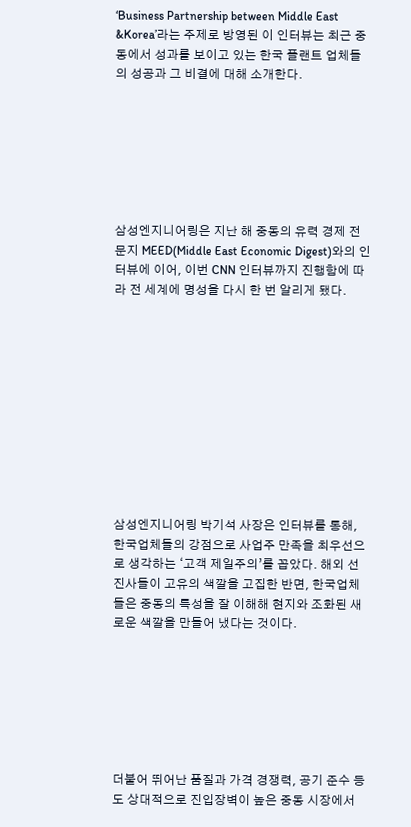‘Business Partnership between Middle East &Korea’라는 주제로 방영된 이 인터뷰는 최근 중동에서 성과를 보이고 있는 한국 플랜트 업체들의 성공과 그 비결에 대해 소개한다.







삼성엔지니어링은 지난 해 중동의 유력 경제 전문지 MEED(Middle East Economic Digest)와의 인터뷰에 이어, 이번 CNN 인터뷰까지 진행함에 따라 전 세계에 명성을 다시 한 번 알리게 됐다.











삼성엔지니어링 박기석 사장은 인터뷰를 통해, 한국업체들의 강점으로 사업주 만족을 최우선으로 생각하는 ‘고객 제일주의’를 꼽았다. 해외 선진사들이 고유의 색깔을 고집한 반면, 한국업체들은 중동의 특성을 잘 이해해 현지와 조화된 새로운 색깔을 만들어 냈다는 것이다.







더불어 뛰어난 품질과 가격 경쟁력, 공기 준수 등도 상대적으로 진입장벽이 높은 중동 시장에서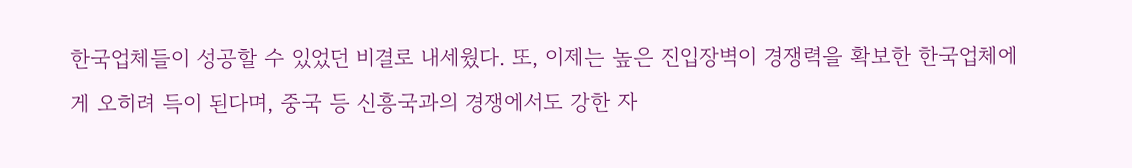한국업체들이 성공할 수 있었던 비결로 내세웠다. 또, 이제는 높은 진입장벽이 경쟁력을 확보한 한국업체에게 오히려 득이 된다며, 중국 등 신흥국과의 경쟁에서도 강한 자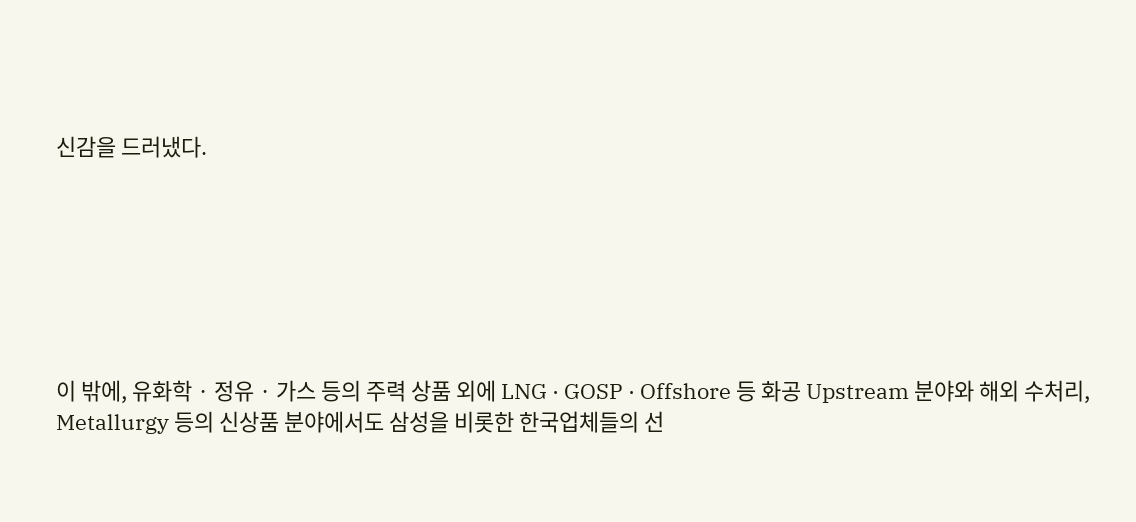신감을 드러냈다.







이 밖에, 유화학 · 정유 · 가스 등의 주력 상품 외에 LNG · GOSP · Offshore 등 화공 Upstream 분야와 해외 수처리, Metallurgy 등의 신상품 분야에서도 삼성을 비롯한 한국업체들의 선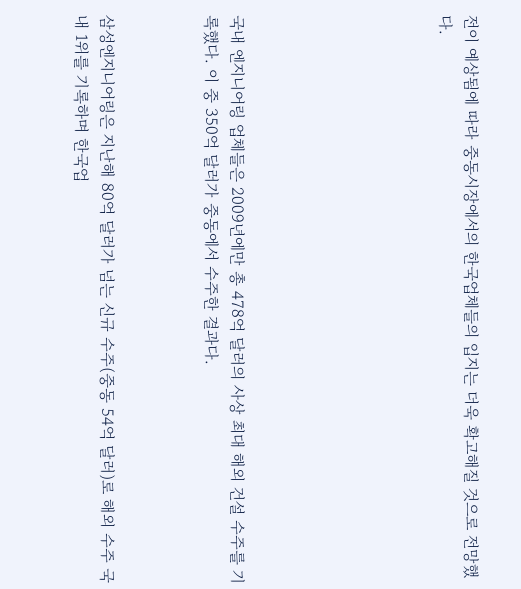전이 예상됨에 따라 중동시장에서의 한국업체들의 입지는 더욱 확고해질 것으로 전망했다.







국내 엔지니어링 업체들은 2009년에만 총 478억 달러의 사상 최대 해외 건설 수주를 기록했다. 이 중 350억 달러가 중동에서 수주한 결과다.



삼성엔지니어링은 지난해 80억 달러가 넘는 신규 수주(중동 54억 달러)로 해외 수주 국내 1위를 기록하며 한국업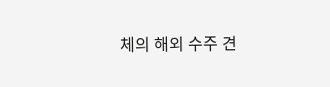체의 해외 수주 견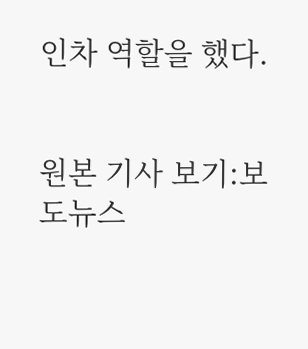인차 역할을 했다.


원본 기사 보기:보도뉴스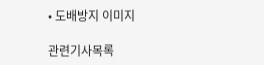• 도배방지 이미지

관련기사목록